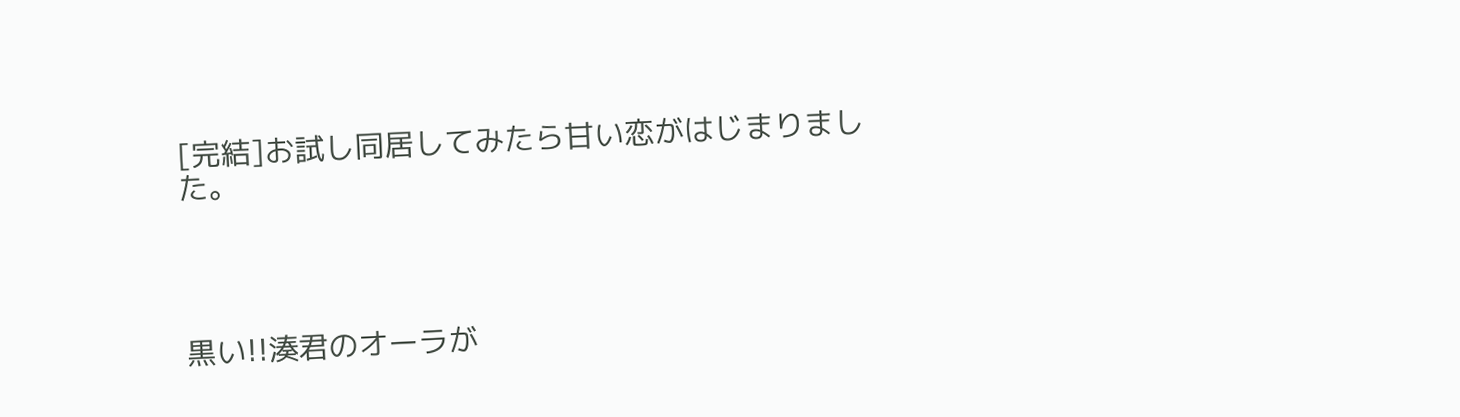[完結]お試し同居してみたら甘い恋がはじまりました。




黒い!!湊君のオーラが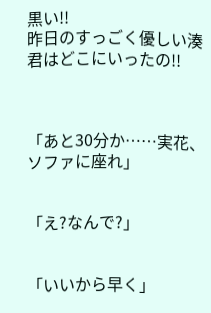黒い!!
昨日のすっごく優しい湊君はどこにいったの!!



「あと30分か……実花、ソファに座れ」


「え?なんで?」


「いいから早く」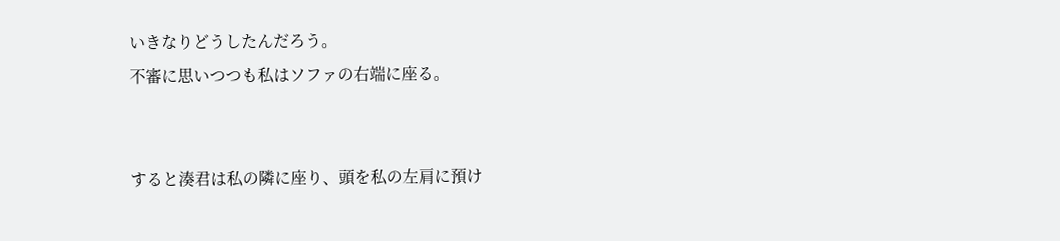いきなりどうしたんだろう。
不審に思いつつも私はソファの右端に座る。


すると湊君は私の隣に座り、頭を私の左肩に預け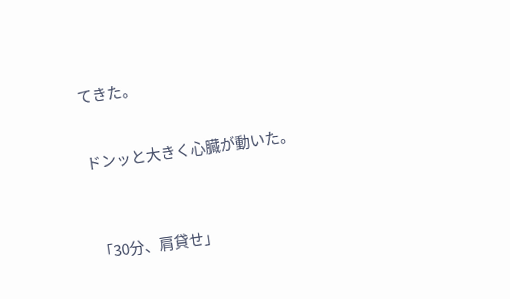てきた。


ドンッと大きく心臓が動いた。



「30分、肩貸せ」